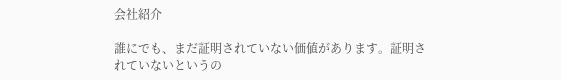会社紹介

誰にでも、まだ証明されていない価値があります。証明されていないというの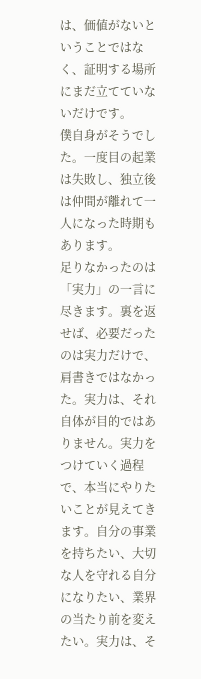は、価値がないということではなく、証明する場所にまだ立てていないだけです。
僕自身がそうでした。一度目の起業は失敗し、独立後は仲間が離れて一人になった時期もあります。
足りなかったのは「実力」の一言に尽きます。裏を返せば、必要だったのは実力だけで、肩書きではなかった。実力は、それ自体が目的ではありません。実力をつけていく過程で、本当にやりたいことが見えてきます。自分の事業を持ちたい、大切な人を守れる自分になりたい、業界の当たり前を変えたい。実力は、そ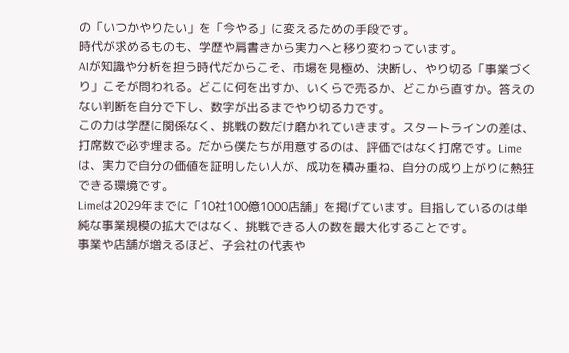の「いつかやりたい」を「今やる」に変えるための手段です。
時代が求めるものも、学歴や肩書きから実力へと移り変わっています。
AIが知識や分析を担う時代だからこそ、市場を見極め、決断し、やり切る「事業づくり」こそが問われる。どこに何を出すか、いくらで売るか、どこから直すか。答えのない判断を自分で下し、数字が出るまでやり切る力です。
この力は学歴に関係なく、挑戦の数だけ磨かれていきます。スタートラインの差は、打席数で必ず埋まる。だから僕たちが用意するのは、評価ではなく打席です。Limeは、実力で自分の価値を証明したい人が、成功を積み重ね、自分の成り上がりに熱狂できる環境です。
Limeは2029年までに「10社100億1000店舗」を掲げています。目指しているのは単純な事業規模の拡大ではなく、挑戦できる人の数を最大化することです。
事業や店舗が増えるほど、子会社の代表や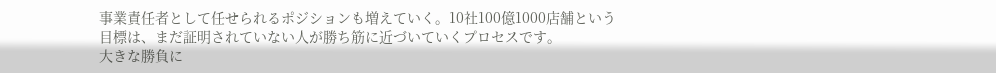事業責任者として任せられるポジションも増えていく。10社100億1000店舗という目標は、まだ証明されていない人が勝ち筋に近づいていくプロセスです。
大きな勝負に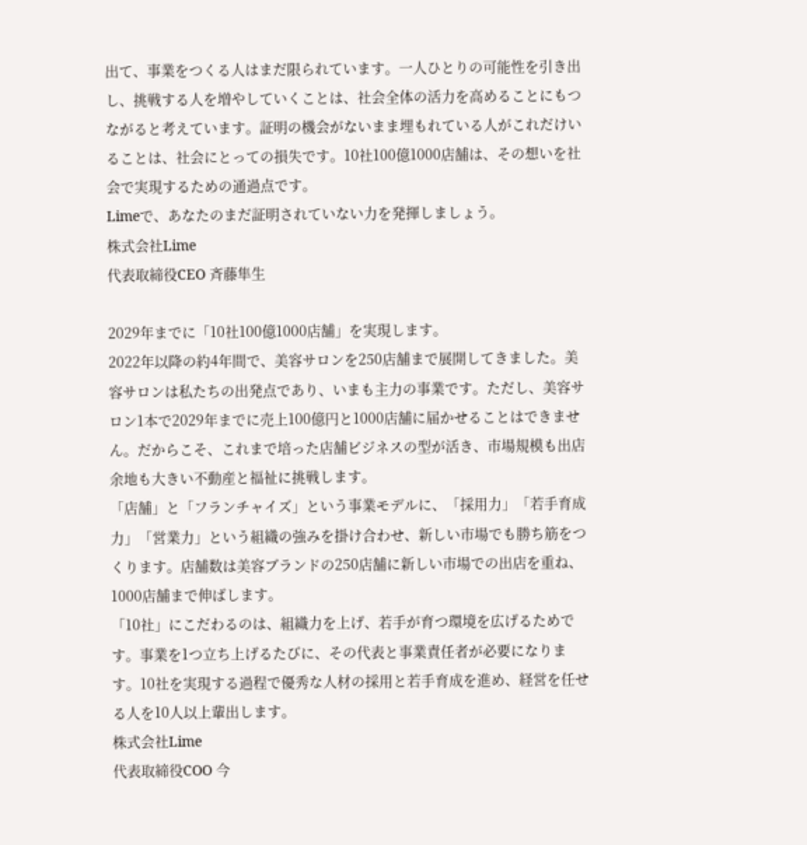出て、事業をつくる人はまだ限られています。一人ひとりの可能性を引き出し、挑戦する人を増やしていくことは、社会全体の活力を高めることにもつながると考えています。証明の機会がないまま埋もれている人がこれだけいることは、社会にとっての損失です。10社100億1000店舗は、その想いを社会で実現するための通過点です。
Limeで、あなたのまだ証明されていない力を発揮しましょう。
株式会社Lime
代表取締役CEO 斉藤隼生

2029年までに「10社100億1000店舗」を実現します。
2022年以降の約4年間で、美容サロンを250店舗まで展開してきました。美容サロンは私たちの出発点であり、いまも主力の事業です。ただし、美容サロン1本で2029年までに売上100億円と1000店舗に届かせることはできません。だからこそ、これまで培った店舗ビジネスの型が活き、市場規模も出店余地も大きい不動産と福祉に挑戦します。
「店舗」と「フランチャイズ」という事業モデルに、「採用力」「若手育成力」「営業力」という組織の強みを掛け合わせ、新しい市場でも勝ち筋をつくります。店舗数は美容ブランドの250店舗に新しい市場での出店を重ね、1000店舗まで伸ばします。
「10社」にこだわるのは、組織力を上げ、若手が育つ環境を広げるためです。事業を1つ立ち上げるたびに、その代表と事業責任者が必要になります。10社を実現する過程で優秀な人材の採用と若手育成を進め、経営を任せる人を10人以上輩出します。
株式会社Lime
代表取締役COO 今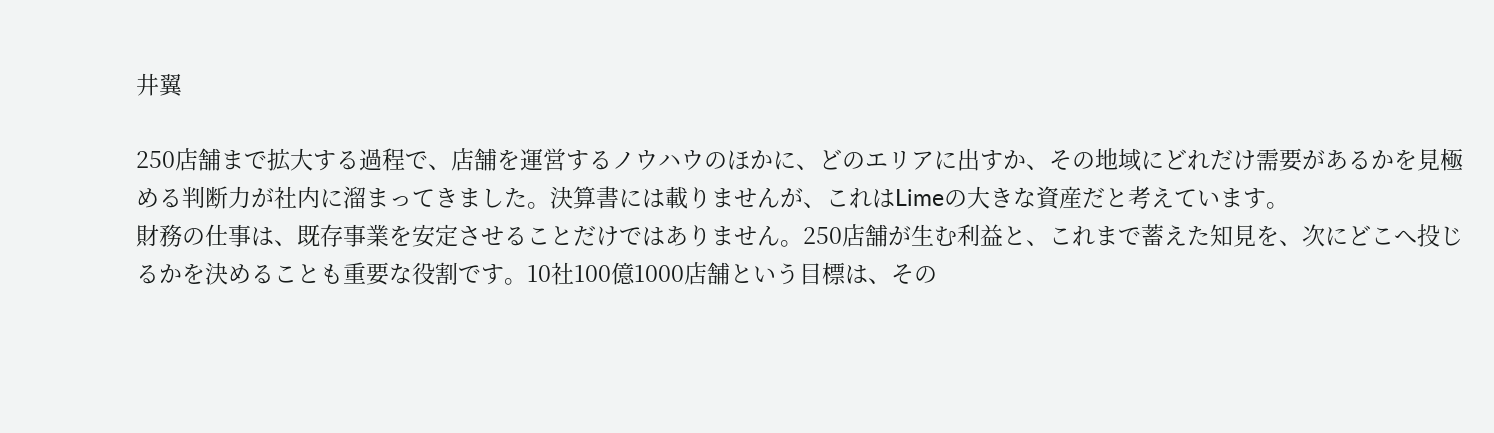井翼

250店舗まで拡大する過程で、店舗を運営するノウハウのほかに、どのエリアに出すか、その地域にどれだけ需要があるかを見極める判断力が社内に溜まってきました。決算書には載りませんが、これはLimeの大きな資産だと考えています。
財務の仕事は、既存事業を安定させることだけではありません。250店舗が生む利益と、これまで蓄えた知見を、次にどこへ投じるかを決めることも重要な役割です。10社100億1000店舗という目標は、その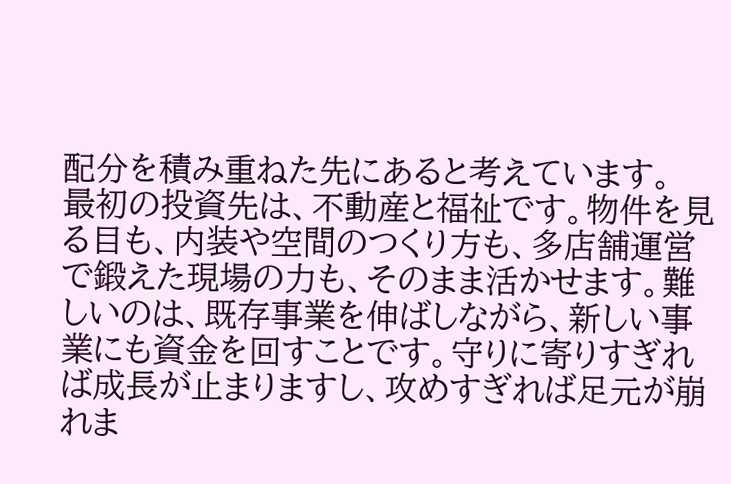配分を積み重ねた先にあると考えています。
最初の投資先は、不動産と福祉です。物件を見る目も、内装や空間のつくり方も、多店舗運営で鍛えた現場の力も、そのまま活かせます。難しいのは、既存事業を伸ばしながら、新しい事業にも資金を回すことです。守りに寄りすぎれば成長が止まりますし、攻めすぎれば足元が崩れま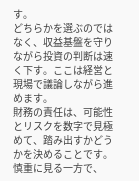す。
どちらかを選ぶのではなく、収益基盤を守りながら投資の判断は速く下す。ここは経営と現場で議論しながら進めます。
財務の責任は、可能性とリスクを数字で見極めて、踏み出すかどうかを決めることです。
慎重に見る一方で、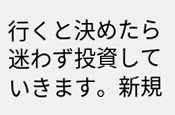行くと決めたら迷わず投資していきます。新規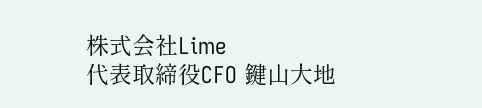株式会社Lime
代表取締役CFO 鍵山大地